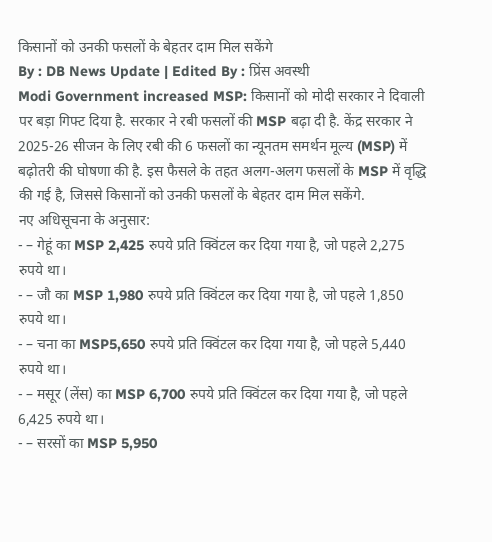किसानों को उनकी फसलों के बेहतर दाम मिल सकेंगे
By : DB News Update | Edited By : प्रिंस अवस्थी
Modi Government increased MSP: किसानों को मोदी सरकार ने दिवाली पर बड़ा गिफ्ट दिया है. सरकार ने रबी फसलों की MSP बढ़ा दी है. केंद्र सरकार ने 2025-26 सीजन के लिए रबी की 6 फसलों का न्यूनतम समर्थन मूल्य (MSP) में बढ़ोतरी की घोषणा की है. इस फैसले के तहत अलग-अलग फसलों के MSP में वृद्धि की गई है, जिससे किसानों को उनकी फसलों के बेहतर दाम मिल सकेंगे.
नए अधिसूचना के अनुसार:
- – गेहूं का MSP 2,425 रुपये प्रति क्विंटल कर दिया गया है, जो पहले 2,275 रुपये था।
- – जौ का MSP 1,980 रुपये प्रति क्विंटल कर दिया गया है, जो पहले 1,850 रुपये था।
- – चना का MSP5,650 रुपये प्रति क्विंटल कर दिया गया है, जो पहले 5,440 रुपये था।
- – मसूर (लेंस) का MSP 6,700 रुपये प्रति क्विंटल कर दिया गया है, जो पहले 6,425 रुपये था।
- – सरसों का MSP 5,950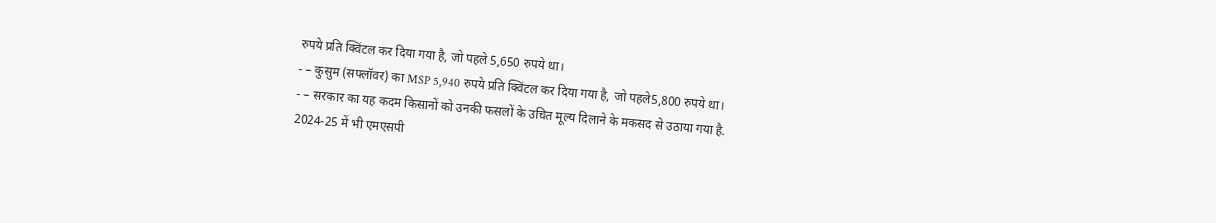रुपये प्रति क्विंटल कर दिया गया है, जो पहले 5,650 रुपये था।
- – कुसुम (सफ्लॉवर) का MSP 5,940 रुपये प्रति क्विंटल कर दिया गया है, जो पहले5,800 रुपये था।
- – सरकार का यह कदम किसानों को उनकी फसलों के उचित मूल्य दिलाने के मकसद से उठाया गया है.
2024-25 में भी एमएसपी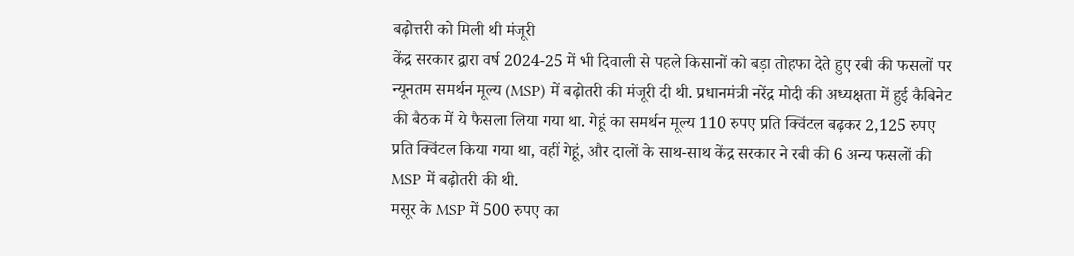बढ़ोत्तरी को मिली थी मंजूरी
केंद्र सरकार द्वारा वर्ष 2024-25 में भी दिवाली से पहले किसानों को बड़ा तोहफा देते हुए रबी की फसलों पर न्यूनतम समर्थन मूल्य (MSP) में बढ़ोतरी की मंजूरी दी थी. प्रधानमंत्री नरेंद्र मोदी की अध्यक्षता में हुई कैबिनेट की बैठक में ये फैसला लिया गया था. गेहूं का समर्थन मूल्य 110 रुपए प्रति क्विंटल बढ़कर 2,125 रुपए प्रति क्विंटल किया गया था, वहीं गेहूं, और दालों के साथ-साथ केंद्र सरकार ने रबी की 6 अन्य फसलों की MSP में बढ़ोतरी की थी.
मसूर के MSP में 500 रुपए का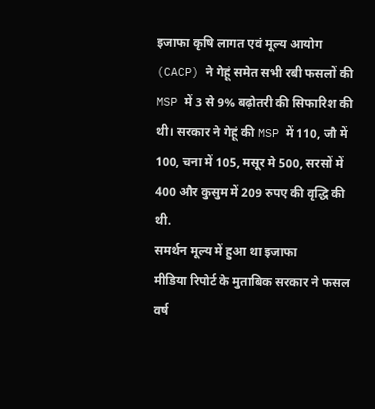इजाफा कृषि लागत एवं मूल्य आयोग (CACP) ने गेहूं समेत सभी रबी फसलों की MSP में 3 से 9% बढ़ोतरी की सिफारिश की थी। सरकार ने गेहूं की MSP में 110, जौ में 100, चना में 105, मसूर मे 500, सरसों में 400 और कुसुम में 209 रुपए की वृद्धि की थी.
समर्थन मूल्य में हुआ था इजाफा
मीडिया रिपोर्ट के मुताबिक सरकार ने फसल वर्ष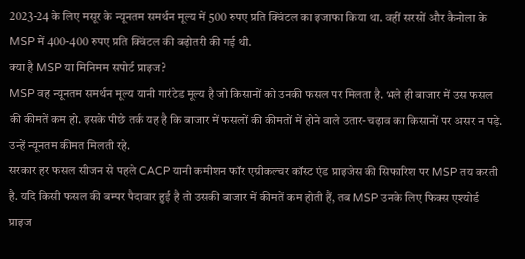2023-24 के लिए मसूर के न्यूनतम समर्थन मूल्य में 500 रुपए प्रति क्विंटल का इजाफा किया था. वहीं सरसों और कैनोला के MSP में 400-400 रुपए प्रति क्विंटल की बढ़ोतरी की गई थी.
क्या है MSP या मिनिमम सपोर्ट प्राइज?
MSP वह न्यूनतम समर्थन मूल्य यानी गारंटेड मूल्य है जो किसानों को उनकी फसल पर मिलता है. भले ही बाजार में उस फसल की कीमतें कम हो. इसके पीछे तर्क यह है कि बाजार में फसलों की कीमतों में होने वाले उतार-चढ़ाव का किसानों पर असर न पड़े. उन्हें न्यूनतम कीमत मिलती रहे.
सरकार हर फसल सीजन से पहले CACP यानी कमीशन फॉर एग्रीकल्चर कॉस्ट एंड प्राइजेस की सिफारिश पर MSP तय करती है. यदि किसी फसल की बम्पर पैदावार हुई है तो उसकी बाजार में कीमतें कम होती हैं, तब MSP उनके लिए फिक्स एश्योर्ड प्राइज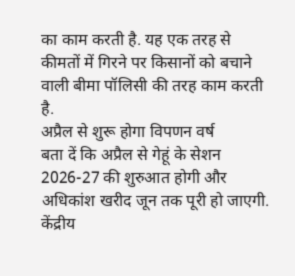का काम करती है. यह एक तरह से कीमतों में गिरने पर किसानों को बचाने वाली बीमा पॉलिसी की तरह काम करती है.
अप्रैल से शुरू होगा विपणन वर्ष
बता दें कि अप्रैल से गेहूं के सेशन 2026-27 की शुरुआत होगी और अधिकांश खरीद जून तक पूरी हो जाएगी. केंद्रीय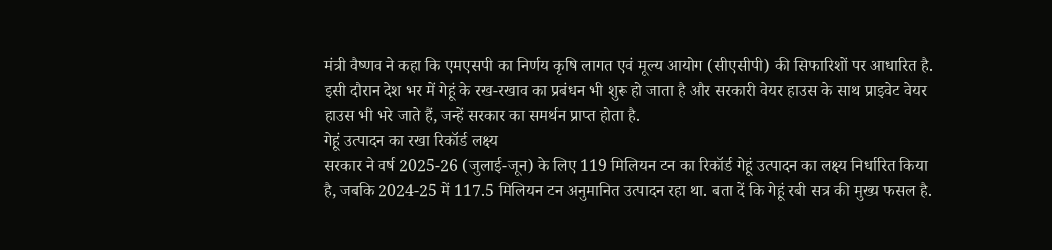मंत्री वैष्णव ने कहा कि एमएसपी का निर्णय कृषि लागत एवं मूल्य आयोग (सीएसीपी) की सिफारिशों पर आधारित है. इसी दौरान देश भर में गेहूं के रख-रखाव का प्रबंधन भी शुरू हो जाता है और सरकारी वेयर हाउस के साथ प्राइवेट वेयर हाउस भी भरे जाते हैं, जन्हें सरकार का समर्थन प्राप्त होता है.
गेहूं उत्पादन का रखा रिकॉर्ड लक्ष्य
सरकार ने वर्ष 2025-26 (जुलाई-जून) के लिए 119 मिलियन टन का रिकॉर्ड गेहूं उत्पादन का लक्ष्य निर्धारित किया है, जबकि 2024-25 में 117.5 मिलियन टन अनुमानित उत्पादन रहा था. बता दें कि गेहूं रबी सत्र की मुख्य फसल है.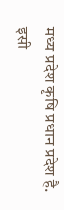मध्य प्रदेश कृषि प्रधान प्रदेश है. इसी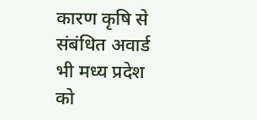कारण कृषि से संबंधित अवार्ड भी मध्य प्रदेश को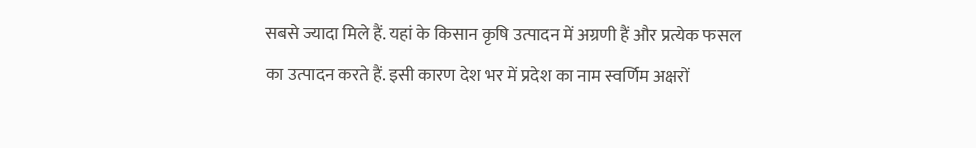सबसे ज्यादा मिले हैं. यहां के किसान कृषि उत्पादन में अग्रणी हैं और प्रत्येक फसल का उत्पादन करते हैं. इसी कारण देश भर में प्रदेश का नाम स्वर्णिम अक्षरों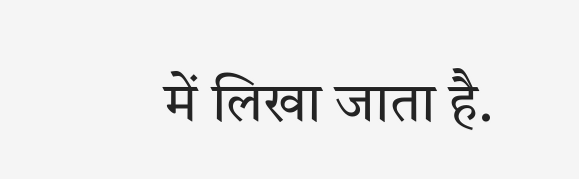में लिखा जाता है.